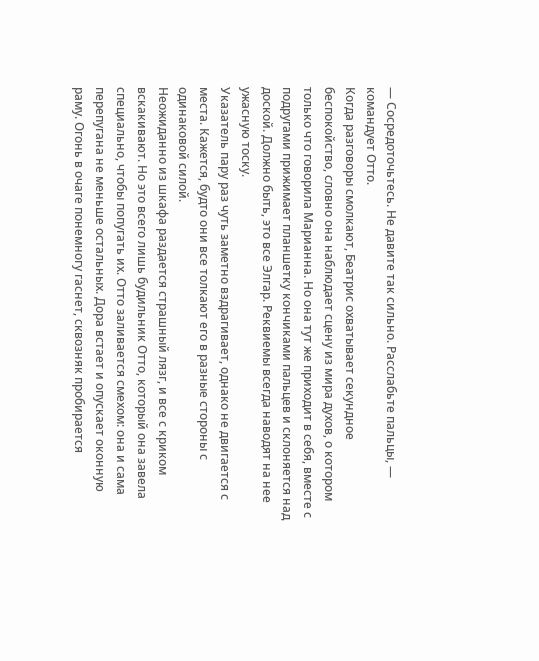— Сосредоточьтесь. Не давите так сильно. Расслабьте пальцы, — командует Отто.
Когда разговоры смолкают, Беатрис охватывает секундное беспокойство, словно она наблюдает сцену из мира духов, о котором только что говорила Марианна. Но она тут же приходит в себя, вместе с подругами прижимает планшетку кончиками пальцев и склоняется над доской. Должно быть, это все Элгар. Реквиемы всегда наводят на нее ужасную тоску.
Указатель пару раз чуть заметно вздрагивает, однако не двигается с места. Кажется, будто они все толкают его в разные стороны с одинаковой силой.
Неожиданно из шкафа раздается страшный лязг, и все с криком вскакивают. Но это всего лишь будильник Отто, который она завела специально, чтобы попугать их. Отто заливается смехом: она и сама перепугана не меньше остальных. Дора встает и опускает оконную раму. Огонь в очаге понемногу гаснет, сквозняк пробирается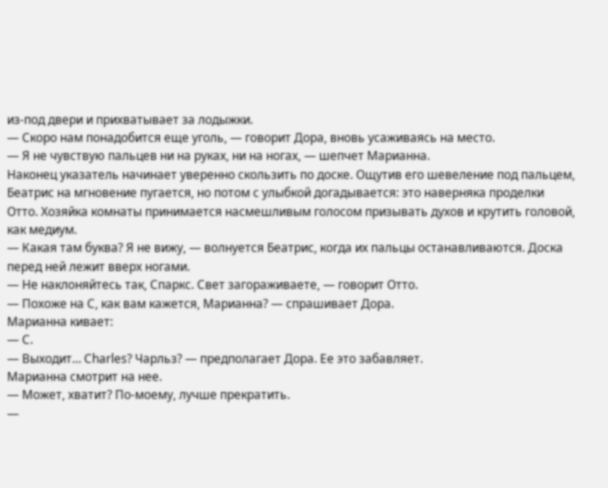из-под двери и прихватывает за лодыжки.
— Скоро нам понадобится еще уголь, — говорит Дора, вновь усаживаясь на место.
— Я не чувствую пальцев ни на руках, ни на ногах, — шепчет Марианна.
Наконец указатель начинает уверенно скользить по доске. Ощутив его шевеление под пальцем, Беатрис на мгновение пугается, но потом с улыбкой догадывается: это наверняка проделки Отто. Хозяйка комнаты принимается насмешливым голосом призывать духов и крутить головой, как медиум.
— Какая там буква? Я не вижу, — волнуется Беатрис, когда их пальцы останавливаются. Доска перед ней лежит вверх ногами.
— Не наклоняйтесь так, Спаркс. Свет загораживаете, — говорит Отто.
— Похоже на C, как вам кажется, Марианна? — спрашивает Дора.
Марианна кивает:
— C.
— Выходит… Charles? Чарльз? — предполагает Дора. Ее это забавляет.
Марианна смотрит на нее.
— Может, хватит? По-моему, лучше прекратить.
—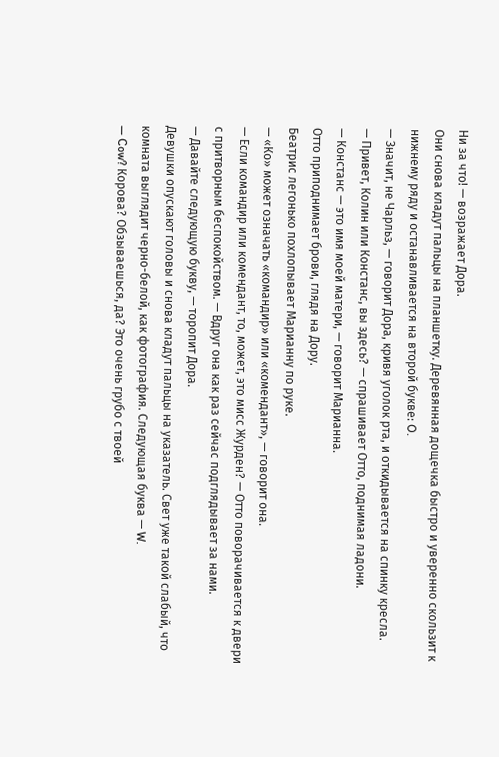Ни за что! — возражает Дора.
Они снова кладут пальцы на планшетку. Деревянная дощечка быстро и уверенно скользит к нижнему ряду и останавливается на второй букве: O.
— Значит, не Чарльз, — говорит Дора, кривя уголок рта, и откидывается на спинку кресла.
— Привет, Колин или Констанс, вы здесь? — спрашивает Отто, поднимая ладони.
— Констанс — это имя моей матери, — говорит Марианна.
Отто приподнимает брови, глядя на Дору.
Беатрис легонько похлопывает Марианну по руке.
— «Ко» может означать «командир» или «комендант», — говорит она.
— Если командир или комендант, то, может, это мисс Журден? — Отто поворачивается к двери с притворным беспокойством. — Вдруг она как раз сейчас подглядывает за нами.
— Давайте следующую букву, — торопит Дора.
Девушки опускают головы и снова кладут пальцы на указатель. Свет уже такой слабый, что комната выглядит черно-белой, как фотография. Следующая буква — W.
— Cow? Корова? Обзываешься, да? Это очень грубо с твоей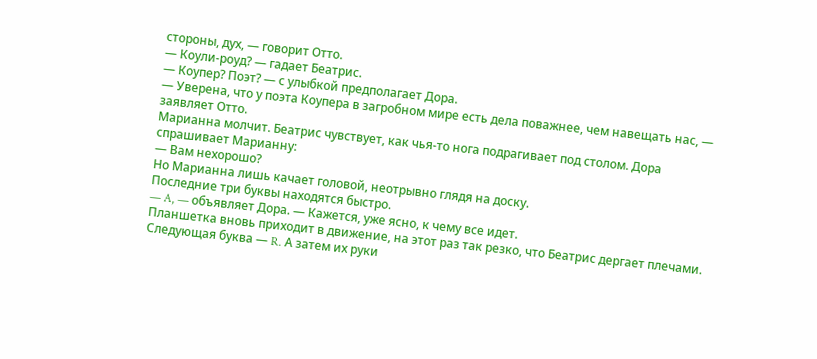стороны, дух, — говорит Отто.
— Коули-роуд? — гадает Беатрис.
— Коупер? Поэт? — с улыбкой предполагает Дора.
— Уверена, что у поэта Коупера в загробном мире есть дела поважнее, чем навещать нас, — заявляет Отто.
Марианна молчит. Беатрис чувствует, как чья-то нога подрагивает под столом. Дора спрашивает Марианну:
— Вам нехорошо?
Но Марианна лишь качает головой, неотрывно глядя на доску.
Последние три буквы находятся быстро.
— A, — объявляет Дора. — Кажется, уже ясно, к чему все идет.
Планшетка вновь приходит в движение, на этот раз так резко, что Беатрис дергает плечами. Следующая буква — R. А затем их руки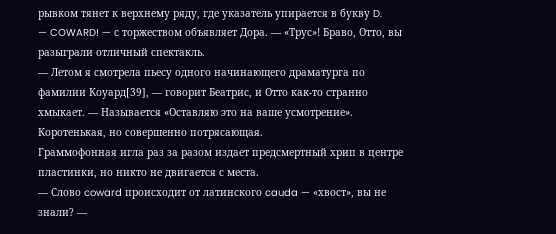рывком тянет к верхнему ряду, где указатель упирается в букву D.
— COWARD! — с торжеством объявляет Дора. — «Трус»! Браво, Отто, вы разыграли отличный спектакль.
— Летом я смотрела пьесу одного начинающего драматурга по фамилии Коуард[39], — говорит Беатрис, и Отто как-то странно хмыкает. — Называется «Оставляю это на ваше усмотрение». Коротенькая, но совершенно потрясающая.
Граммофонная игла раз за разом издает предсмертный хрип в центре пластинки, но никто не двигается с места.
— Слово coward происходит от латинского cauda — «хвост», вы не знали? —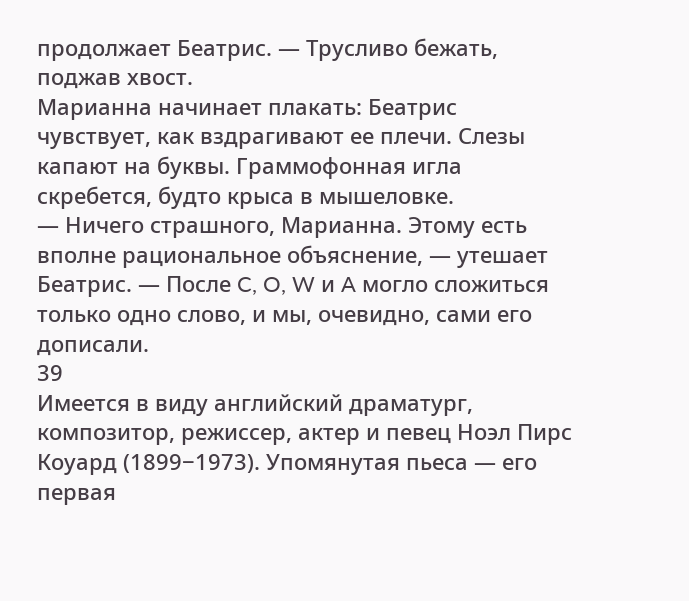продолжает Беатрис. — Трусливо бежать, поджав хвост.
Марианна начинает плакать: Беатрис чувствует, как вздрагивают ее плечи. Слезы капают на буквы. Граммофонная игла скребется, будто крыса в мышеловке.
— Ничего страшного, Марианна. Этому есть вполне рациональное объяснение, — утешает Беатрис. — После C, O, W и A могло сложиться только одно слово, и мы, очевидно, сами его дописали.
39
Имеется в виду английский драматург, композитор, режиссер, актер и певец Ноэл Пирс Коуард (1899−1973). Упомянутая пьеса — его первая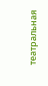театральная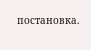постановка.